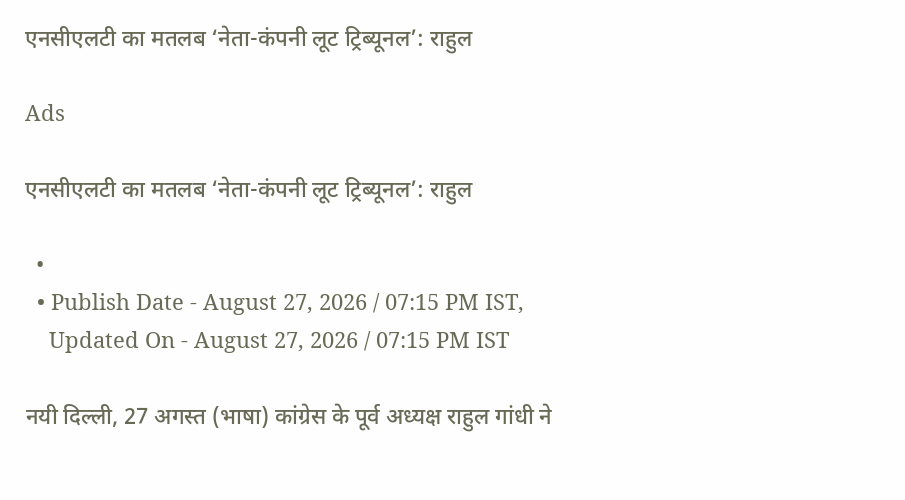एनसीएलटी का मतलब ‘नेता-कंपनी लूट ट्रिब्यूनल’: राहुल

Ads

एनसीएलटी का मतलब ‘नेता-कंपनी लूट ट्रिब्यूनल’: राहुल

  •
  • Publish Date - August 27, 2026 / 07:15 PM IST,
    Updated On - August 27, 2026 / 07:15 PM IST

नयी दिल्ली, 27 अगस्त (भाषा) कांग्रेस के पूर्व अध्यक्ष राहुल गांधी ने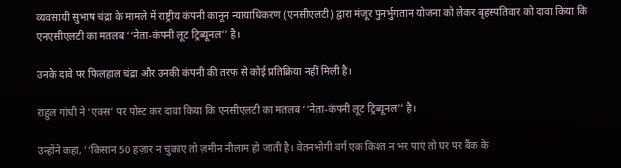व्यवसायी सुभाष चंद्रा के मामले में राष्ट्रीय कंपनी कानून न्यायाधिकरण (एनसीएलटी) द्वारा मंजूर पुनर्भुगतान योजना को लेकर बृहस्पतिवार को दावा किया कि एनएसीएलटी का मतलब ‘‘नेता-कंपनी लूट ट्रिब्यूनल’’ है।

उनके दावे पर फिलहाल चंद्रा और उनकी कंपनी की तरफ से कोई प्रतिक्रिया नहीं मिली है।

राहुल गांधी ने ‘एक्स’ पर पोस्ट कर दावा किया कि एनसीएलटी का मतलब ‘‘नेता-कंपनी लूट ट्रिब्यूनल’’ है।

उन्होंने कहा, ‘‘किसान 50 हज़ार न चुकाए तो ज़मीन नीलाम हो जाती है। वेतनभोगी वर्ग एक किश्त न भर पाएं तो घर पर बैंक के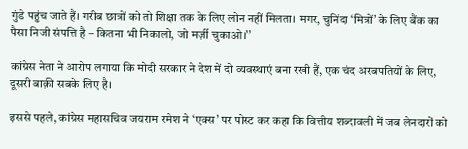गुंडे पहुंच जाते हैं। गरीब छात्रों को तो शिक्षा तक के लिए लोन नहीं मिलता। मगर, चुनिंदा ‘मित्रों’ के लिए बैंक का पैसा निजी संपत्ति है – कितना भी निकालो, जो मर्ज़ी चुकाओ।’’

कांग्रेस नेता ने आरोप लगाया कि मोदी सरकार ने देश में दो व्यवस्थाएं बना रखी हैं, एक चंद अरबपतियों के लिए, दूसरी बाक़ी सबके लिए है।

इससे पहले, कांग्रेस महासचिव जयराम रमेश ने ‘एक्स’ पर पोस्ट कर कहा कि वित्तीय शब्दावली में जब लेनदारों को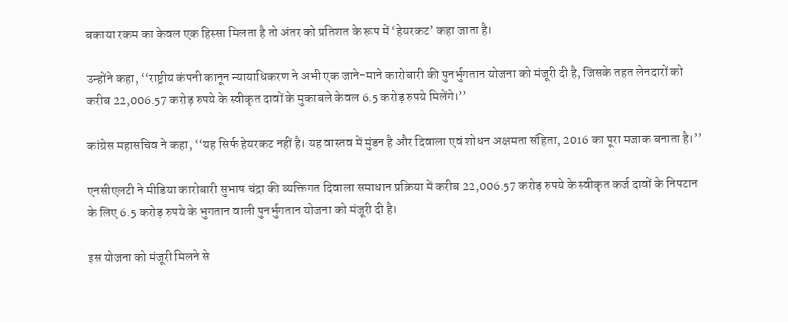बकाया रकम का केवल एक हिस्सा मिलता है तो अंतर को प्रतिशत के रूप में ‘हेयरकट’ कहा जाता है।

उन्होंने कहा, ‘‘राष्ट्रीय कंपनी कानून न्यायाधिकरण ने अभी एक जाने-माने कारोबारी की पुनर्भुगतान योजना को मंजूरी दी है, जिसके तहत लेनदारों को करीब 22,006.57 करोड़ रुपये के स्वीकृत दावों के मुकाबले केवल 6.5 करोड़ रुपये मिलेंगे।’’

कांग्रेस महासचिव ने कहा, ‘‘यह सिर्फ हेयरकट नहीं है। यह वास्तव में मुंडन है और दिवाला एवं शोधन अक्षमता संहिता, 2016 का पूरा मजाक बनाता है।’’

एनसीएलटी ने मीडिया कारोबारी सुभाष चंद्रा की व्यक्तिगत दिवाला समाधान प्रक्रिया में करीब 22,006.57 करोड़ रुपये के स्वीकृत कर्ज दावों के निपटान के लिए 6.5 करोड़ रुपये के भुगतान वाली पुनर्भुगतान योजना को मंजूरी दी है।

इस योजना को मंजूरी मिलने से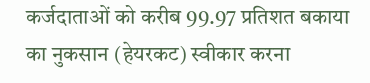कर्जदाताओं को करीब 99.97 प्रतिशत बकाया का नुकसान (हेयरकट) स्वीकार करना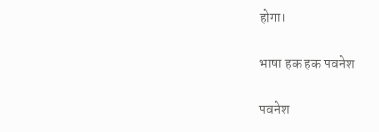होगा।

भाषा हक हक पवनेश

पवनेश